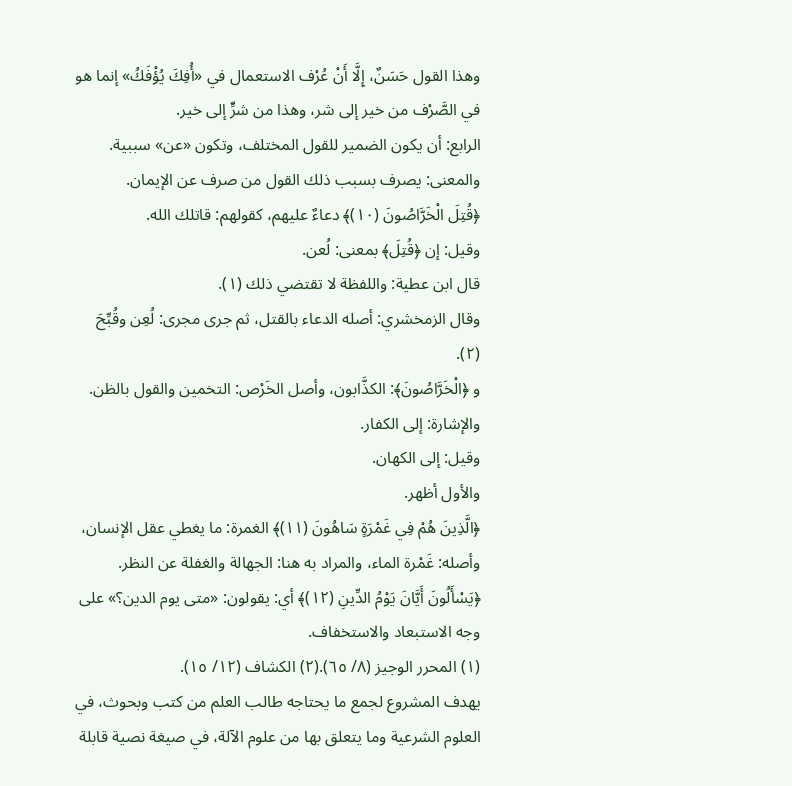وهذا القول حَسَنٌ، إِلَّا أَنْ عُرْف الاستعمال في «أُفِكَ يُؤْفَكُ» إنما هو في الصَّرْف من خير إلى شر، وهذا من شرٍّ إلى خير.
الرابع: أن يكون الضمير للقول المختلف، وتكون «عن» سببية.
والمعنى: يصرف بسبب ذلك القول من صرف عن الإيمان.
﴿قُتِلَ الْخَرَّاصُونَ (١٠)﴾ دعاءٌ عليهم، كقولهم: قاتلك الله.
وقيل: إن ﴿قُتِلَ﴾ بمعنى: لُعن.
قال ابن عطية: واللفظة لا تقتضي ذلك (١).
وقال الزمخشري: أصله الدعاء بالقتل، ثم جرى مجرى: لُعِن وقُبِّحَ (٢).
و ﴿الْخَرَّاصُونَ﴾: الكذَّابون، وأصل الخَرْص: التخمين والقول بالظن.
والإشارة: إلى الكفار.
وقيل: إلى الكهان.
والأول أظهر.
﴿الَّذِينَ هُمْ فِي غَمْرَةٍ سَاهُونَ (١١)﴾ الغمرة: ما يغطي عقل الإنسان، وأصله: غَمْرة الماء، والمراد به هنا: الجهالة والغفلة عن النظر.
﴿يَسْأَلُونَ أَيَّانَ يَوْمُ الدِّينِ (١٢)﴾ أي: يقولون: «متى يوم الدين؟» على وجه الاستبعاد والاستخفاف.
(١) المحرر الوجيز (٨/ ٦٥).(٢) الكشاف (١٢/ ١٥).
يهدف المشروع لجمع ما يحتاجه طالب العلم من كتب وبحوث، في العلوم الشرعية وما يتعلق بها من علوم الآلة، في صيغة نصية قابلة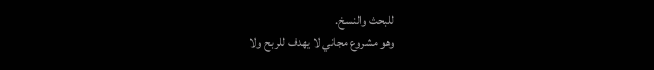للبحث والنسخ.
وهو مشروع مجاني لا يهدف للربح ولا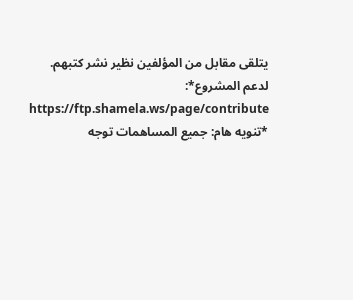يتلقى مقابل من المؤلفين نظير نشر كتبهم.
لدعم المشروع*: https://ftp.shamela.ws/page/contribute
*تنويه هام: جميع المساهمات توجه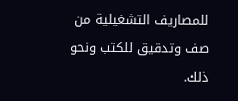للمصاريف التشغيلية من صف وتدقيق للكتب ونحو ذلك.